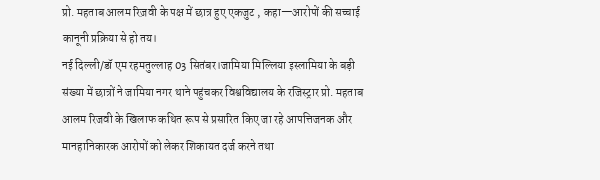प्रो. महताब आलम रिज़वी के पक्ष में छात्र हुए एकजुट , कहा—आरोपों की सच्चाई कानूनी प्रक्रिया से हो तय।
नई दिल्ली/डॉ एम रहमतुल्लाह 03 सितंबर।जामिया मिल्लिया इस्लामिया के बड़ी संख्या में छात्रों ने जामिया नगर थाने पहुंचकर विश्वविद्यालय के रजिस्ट्रार प्रो. महताब आलम रिजवी के खिलाफ कथित रूप से प्रसारित किए जा रहे आपत्तिजनक और मानहानिकारक आरोपों को लेकर शिकायत दर्ज करने तथा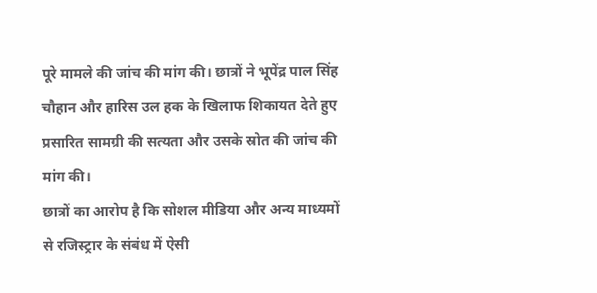पूरे मामले की जांच की मांग की। छात्रों ने भूपेंद्र पाल सिंह चौहान और हारिस उल हक के खिलाफ शिकायत देते हुए प्रसारित सामग्री की सत्यता और उसके स्रोत की जांच की मांग की।
छात्रों का आरोप है कि सोशल मीडिया और अन्य माध्यमों से रजिस्ट्रार के संबंध में ऐसी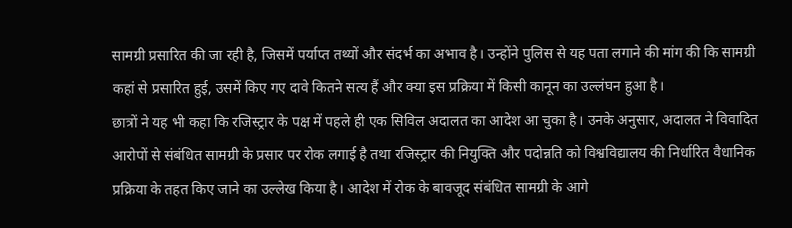सामग्री प्रसारित की जा रही है, जिसमें पर्याप्त तथ्यों और संदर्भ का अभाव है। उन्होंने पुलिस से यह पता लगाने की मांग की कि सामग्री कहां से प्रसारित हुई, उसमें किए गए दावे कितने सत्य हैं और क्या इस प्रक्रिया में किसी कानून का उल्लंघन हुआ है।
छात्रों ने यह भी कहा कि रजिस्ट्रार के पक्ष में पहले ही एक सिविल अदालत का आदेश आ चुका है। उनके अनुसार, अदालत ने विवादित आरोपों से संबंधित सामग्री के प्रसार पर रोक लगाई है तथा रजिस्ट्रार की नियुक्ति और पदोन्नति को विश्वविद्यालय की निर्धारित वैधानिक प्रक्रिया के तहत किए जाने का उल्लेख किया है। आदेश में रोक के बावजूद संबंधित सामग्री के आगे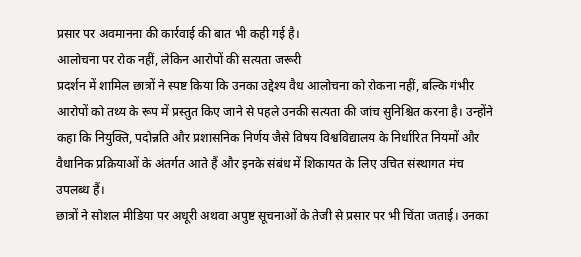प्रसार पर अवमानना की कार्रवाई की बात भी कही गई है।
आलोचना पर रोक नहीं, लेकिन आरोपों की सत्यता जरूरी
प्रदर्शन में शामिल छात्रों ने स्पष्ट किया कि उनका उद्देश्य वैध आलोचना को रोकना नहीं, बल्कि गंभीर आरोपों को तथ्य के रूप में प्रस्तुत किए जाने से पहले उनकी सत्यता की जांच सुनिश्चित करना है। उन्होंने कहा कि नियुक्ति, पदोन्नति और प्रशासनिक निर्णय जैसे विषय विश्वविद्यालय के निर्धारित नियमों और वैधानिक प्रक्रियाओं के अंतर्गत आते हैं और इनके संबंध में शिकायत के लिए उचित संस्थागत मंच उपलब्ध हैं।
छात्रों ने सोशल मीडिया पर अधूरी अथवा अपुष्ट सूचनाओं के तेजी से प्रसार पर भी चिंता जताई। उनका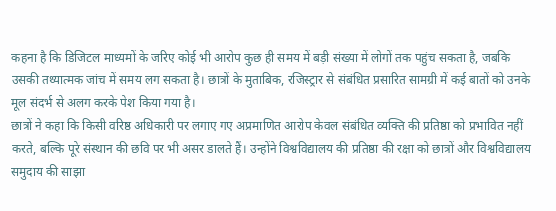कहना है कि डिजिटल माध्यमों के जरिए कोई भी आरोप कुछ ही समय में बड़ी संख्या में लोगों तक पहुंच सकता है, जबकि उसकी तथ्यात्मक जांच में समय लग सकता है। छात्रों के मुताबिक, रजिस्ट्रार से संबंधित प्रसारित सामग्री में कई बातों को उनके मूल संदर्भ से अलग करके पेश किया गया है।
छात्रों ने कहा कि किसी वरिष्ठ अधिकारी पर लगाए गए अप्रमाणित आरोप केवल संबंधित व्यक्ति की प्रतिष्ठा को प्रभावित नहीं करते, बल्कि पूरे संस्थान की छवि पर भी असर डालते हैं। उन्होंने विश्वविद्यालय की प्रतिष्ठा की रक्षा को छात्रों और विश्वविद्यालय समुदाय की साझा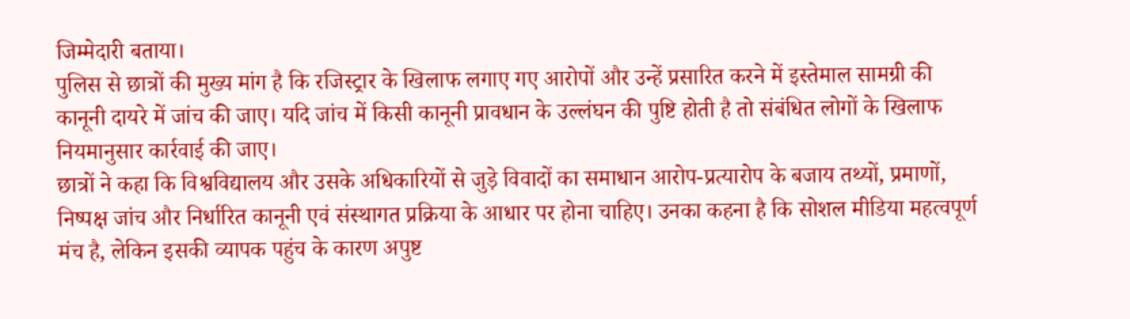जिम्मेदारी बताया।
पुलिस से छात्रों की मुख्य मांग है कि रजिस्ट्रार के खिलाफ लगाए गए आरोपों और उन्हें प्रसारित करने में इस्तेमाल सामग्री की कानूनी दायरे में जांच की जाए। यदि जांच में किसी कानूनी प्रावधान के उल्लंघन की पुष्टि होती है तो संबंधित लोगों के खिलाफ नियमानुसार कार्रवाई की जाए।
छात्रों ने कहा कि विश्वविद्यालय और उसके अधिकारियों से जुड़े विवादों का समाधान आरोप-प्रत्यारोप के बजाय तथ्यों, प्रमाणों, निष्पक्ष जांच और निर्धारित कानूनी एवं संस्थागत प्रक्रिया के आधार पर होना चाहिए। उनका कहना है कि सोशल मीडिया महत्वपूर्ण मंच है, लेकिन इसकी व्यापक पहुंच के कारण अपुष्ट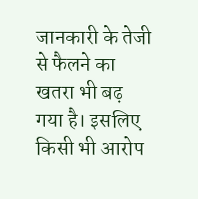जानकारी के तेजी से फैलने का खतरा भी बढ़ गया है। इसलिए किसी भी आरोप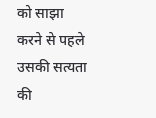को साझा करने से पहले उसकी सत्यता की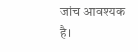जांच आवश्यक है।